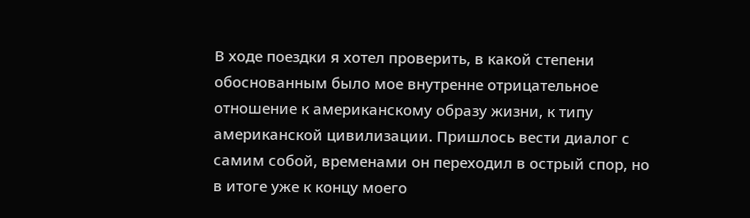В ходе поездки я хотел проверить, в какой степени обоснованным было мое внутренне отрицательное отношение к американскому образу жизни, к типу американской цивилизации. Пришлось вести диалог с самим собой, временами он переходил в острый спор, но в итоге уже к концу моего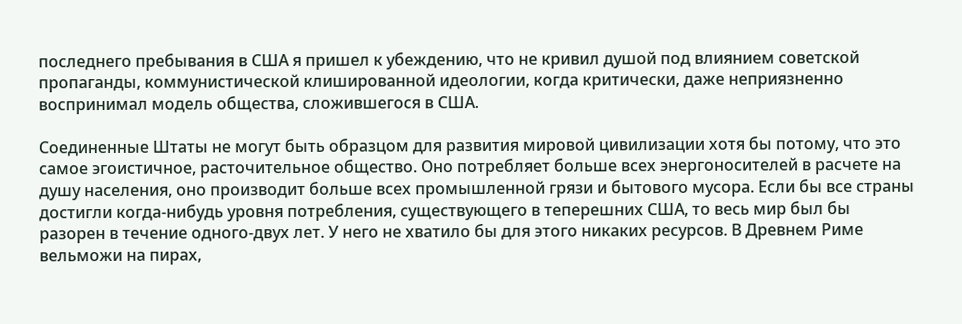последнего пребывания в США я пришел к убеждению, что не кривил душой под влиянием советской пропаганды, коммунистической клишированной идеологии, когда критически, даже неприязненно воспринимал модель общества, сложившегося в США.

Соединенные Штаты не могут быть образцом для развития мировой цивилизации хотя бы потому, что это самое эгоистичное, расточительное общество. Оно потребляет больше всех энергоносителей в расчете на душу населения, оно производит больше всех промышленной грязи и бытового мусора. Если бы все страны достигли когда-нибудь уровня потребления, существующего в теперешних США, то весь мир был бы разорен в течение одного-двух лет. У него не хватило бы для этого никаких ресурсов. В Древнем Риме вельможи на пирах,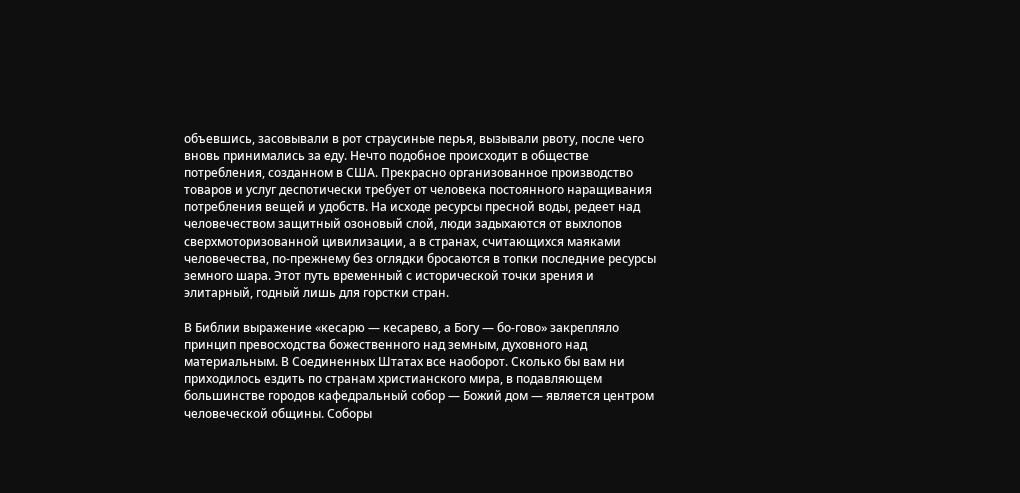объевшись, засовывали в рот страусиные перья, вызывали рвоту, после чего вновь принимались за еду. Нечто подобное происходит в обществе потребления, созданном в США. Прекрасно организованное производство товаров и услуг деспотически требует от человека постоянного наращивания потребления вещей и удобств. На исходе ресурсы пресной воды, редеет над человечеством защитный озоновый слой, люди задыхаются от выхлопов сверхмоторизованной цивилизации, а в странах, считающихся маяками человечества, по-прежнему без оглядки бросаются в топки последние ресурсы земного шара. Этот путь временный с исторической точки зрения и элитарный, годный лишь для горстки стран.

В Библии выражение «кесарю — кесарево, а Богу — бо-гово» закрепляло принцип превосходства божественного над земным, духовного над материальным. В Соединенных Штатах все наоборот. Сколько бы вам ни приходилось ездить по странам христианского мира, в подавляющем большинстве городов кафедральный собор — Божий дом — является центром человеческой общины. Соборы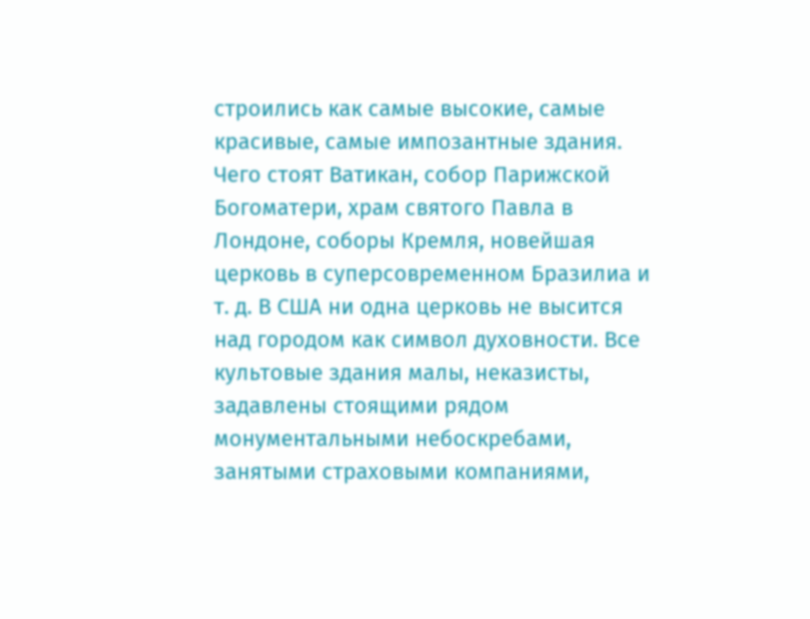строились как самые высокие, самые красивые, самые импозантные здания. Чего стоят Ватикан, собор Парижской Богоматери, храм святого Павла в Лондоне, соборы Кремля, новейшая церковь в суперсовременном Бразилиа и т. д. В США ни одна церковь не высится над городом как символ духовности. Все культовые здания малы, неказисты, задавлены стоящими рядом монументальными небоскребами, занятыми страховыми компаниями,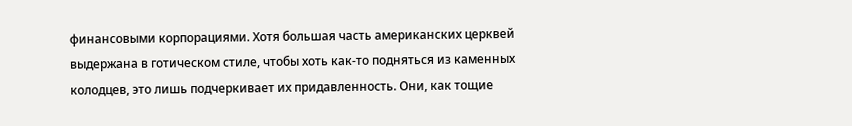финансовыми корпорациями. Хотя большая часть американских церквей выдержана в готическом стиле, чтобы хоть как-то подняться из каменных колодцев, это лишь подчеркивает их придавленность. Они, как тощие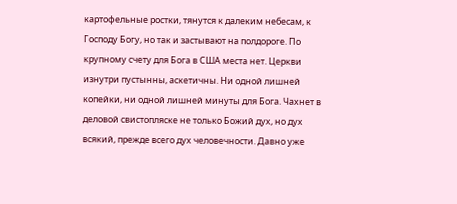картофельные ростки, тянутся к далеким небесам, к Господу Богу, но так и застывают на полдороге. По крупному счету для Бога в США места нет. Церкви изнутри пустынны, аскетичны. Ни одной лишней копейки, ни одной лишней минуты для Бога. Чахнет в деловой свистопляске не только Божий дух, но дух всякий, прежде всего дух человечности. Давно уже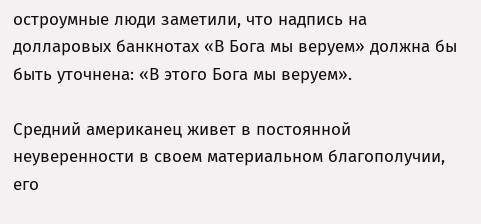остроумные люди заметили, что надпись на долларовых банкнотах «В Бога мы веруем» должна бы быть уточнена: «В этого Бога мы веруем».

Средний американец живет в постоянной неуверенности в своем материальном благополучии, его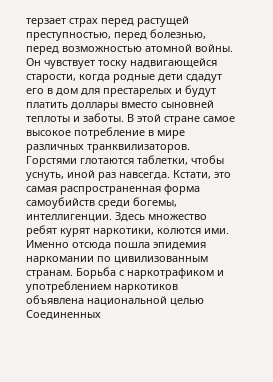терзает страх перед растущей преступностью, перед болезнью, перед возможностью атомной войны. Он чувствует тоску надвигающейся старости, когда родные дети сдадут его в дом для престарелых и будут платить доллары вместо сыновней теплоты и заботы. В этой стране самое высокое потребление в мире различных транквилизаторов. Горстями глотаются таблетки, чтобы уснуть, иной раз навсегда. Кстати, это самая распространенная форма самоубийств среди богемы, интеллигенции. Здесь множество ребят курят наркотики, колются ими. Именно отсюда пошла эпидемия наркомании по цивилизованным странам. Борьба с наркотрафиком и употреблением наркотиков объявлена национальной целью Соединенных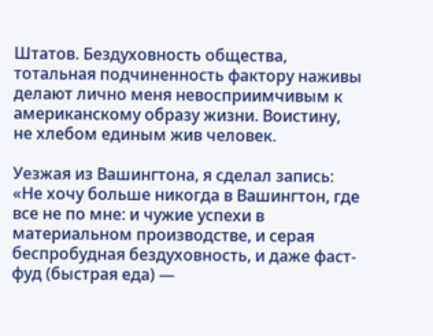Штатов. Бездуховность общества, тотальная подчиненность фактору наживы делают лично меня невосприимчивым к американскому образу жизни. Воистину, не хлебом единым жив человек.

Уезжая из Вашингтона, я сделал запись: «Не хочу больше никогда в Вашингтон, где все не по мне: и чужие успехи в материальном производстве, и серая беспробудная бездуховность, и даже фаст-фуд (быстрая еда) —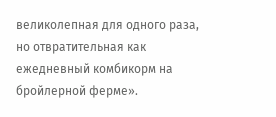великолепная для одного раза, но отвратительная как ежедневный комбикорм на бройлерной ферме».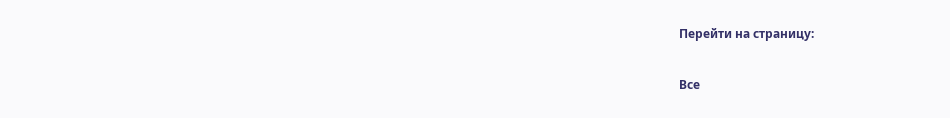Перейти на страницу:

Все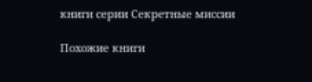книги серии Секретные миссии

Похожие книги